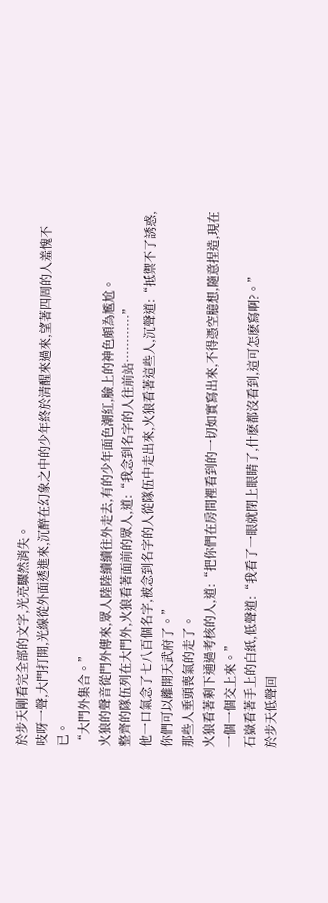於步天剛看完全部的文字,光亮驟然消失。
吱呀一聲,大門打開,光線從外面透進來,沉醉在幻象之中的少年終於清醒來過來,望著四周的人羞愧不已。
“大門外集合。”
火狼的聲音從門外傳來,眾人陸陸續續往外走去,有的少年面色潮紅,臉上的神色頗為尷尬。
整齊的隊伍列在大門外,火狼看著面前的眾人,道:“我念到名字的人往前站…………”
他一口氣念了七八百個名字,被念到名字的人從隊伍中走出來,火狼看著這些人,沉聲道:“抵禦不了誘惑,你們可以離開天武府了。”
那些人垂頭喪氣的走了。
火狼看著剩下通過考核的人,道:“把你們在房間裡看到的一切如實寫出來,不得憑空臆想,隨意捏造,現在一個一個交上來。”
石嶽看著手上的白紙,低聲道:“我看了一眼就閉上眼睛了,什麽都沒看到,這可怎麽寫啊?。”
於步天低聲回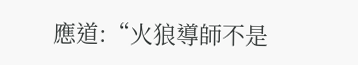應道:“火狼導師不是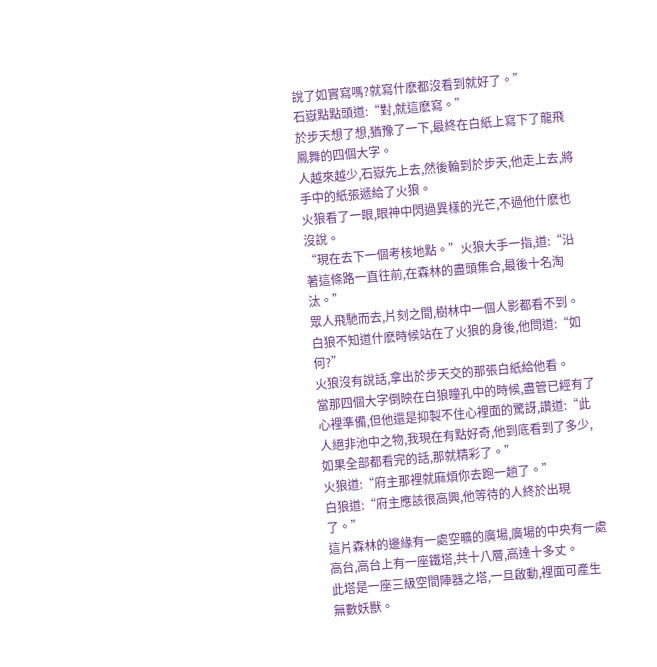說了如實寫嗎?就寫什麽都沒看到就好了。”
石嶽點點頭道:“對,就這麽寫。”
於步天想了想,猶豫了一下,最終在白紙上寫下了龍飛鳳舞的四個大字。
人越來越少,石嶽先上去,然後輪到於步天,他走上去,將手中的紙張遞給了火狼。
火狼看了一眼,眼神中閃過異樣的光芒,不過他什麽也沒說。
“現在去下一個考核地點。”火狼大手一指,道:“沿著這條路一直往前,在森林的盡頭集合,最後十名淘汰。”
眾人飛馳而去,片刻之間,樹林中一個人影都看不到。
白狼不知道什麽時候站在了火狼的身後,他問道:“如何?”
火狼沒有說話,拿出於步天交的那張白紙給他看。
當那四個大字倒映在白狼瞳孔中的時候,盡管已經有了心裡準備,但他還是抑製不住心裡面的驚訝,讚道:“此人絕非池中之物,我現在有點好奇,他到底看到了多少,如果全部都看完的話,那就精彩了。”
火狼道:“府主那裡就麻煩你去跑一趟了。”
白狼道:“府主應該很高興,他等待的人終於出現了。”
這片森林的邊緣有一處空曠的廣場,廣場的中央有一處高台,高台上有一座鐵塔,共十八層,高達十多丈。
此塔是一座三級空間陣器之塔,一旦啟動,裡面可產生無數妖獸。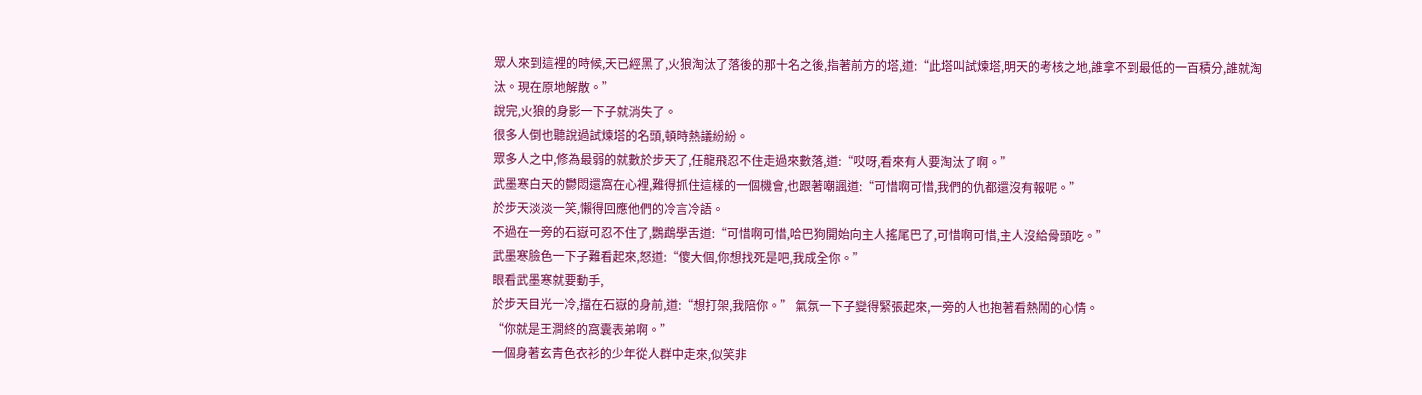眾人來到這裡的時候,天已經黑了,火狼淘汰了落後的那十名之後,指著前方的塔,道:“此塔叫試煉塔,明天的考核之地,誰拿不到最低的一百積分,誰就淘汰。現在原地解散。”
說完,火狼的身影一下子就消失了。
很多人倒也聽說過試煉塔的名頭,頓時熱議紛紛。
眾多人之中,修為最弱的就數於步天了,任龍飛忍不住走過來數落,道:“哎呀,看來有人要淘汰了啊。”
武墨寒白天的鬱悶還窩在心裡,難得抓住這樣的一個機會,也跟著嘲諷道:“可惜啊可惜,我們的仇都還沒有報呢。”
於步天淡淡一笑,懶得回應他們的冷言冷語。
不過在一旁的石嶽可忍不住了,鸚鵡學舌道:“可惜啊可惜,哈巴狗開始向主人搖尾巴了,可惜啊可惜,主人沒給骨頭吃。”
武墨寒臉色一下子難看起來,怒道:“傻大個,你想找死是吧,我成全你。”
眼看武墨寒就要動手,
於步天目光一冷,擋在石嶽的身前,道:“想打架,我陪你。” 氣氛一下子變得緊張起來,一旁的人也抱著看熱鬧的心情。
“你就是王澗終的窩囊表弟啊。”
一個身著玄青色衣衫的少年從人群中走來,似笑非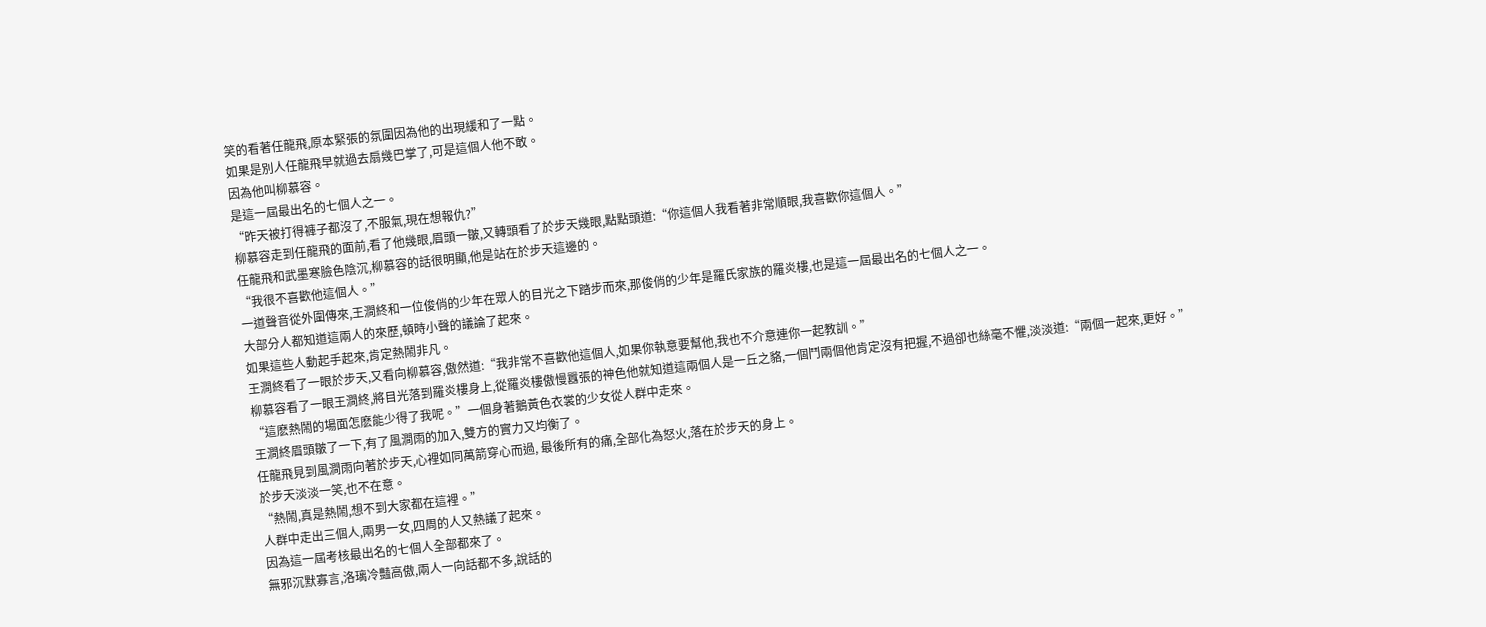笑的看著任龍飛,原本緊張的氛圍因為他的出現緩和了一點。
如果是別人任龍飛早就過去扇幾巴掌了,可是這個人他不敢。
因為他叫柳慕容。
是這一屆最出名的七個人之一。
“昨天被打得褲子都沒了,不服氣,現在想報仇?”
柳慕容走到任龍飛的面前,看了他幾眼,眉頭一皺,又轉頭看了於步天幾眼,點點頭道:“你這個人我看著非常順眼,我喜歡你這個人。”
任龍飛和武墨寒臉色陰沉,柳慕容的話很明顯,他是站在於步天這邊的。
“我很不喜歡他這個人。”
一道聲音從外圍傳來,王澗終和一位俊俏的少年在眾人的目光之下踏步而來,那俊俏的少年是羅氏家族的羅炎樓,也是這一屆最出名的七個人之一。
大部分人都知道這兩人的來歷,頓時小聲的議論了起來。
如果這些人動起手起來,肯定熱鬧非凡。
王澗終看了一眼於步天,又看向柳慕容,傲然道:“我非常不喜歡他這個人,如果你執意要幫他,我也不介意連你一起教訓。”
柳慕容看了一眼王澗終,將目光落到羅炎樓身上,從羅炎樓傲慢囂張的神色他就知道這兩個人是一丘之貉,一個鬥兩個他肯定沒有把握,不過卻也絲毫不懼,淡淡道:“兩個一起來,更好。”
“這麽熱鬧的場面怎麽能少得了我呢。”一個身著鵝黃色衣裳的少女從人群中走來。
王澗終眉頭皺了一下,有了風澗雨的加入,雙方的實力又均衡了。
任龍飛見到風澗雨向著於步天,心裡如同萬箭穿心而過, 最後所有的痛,全部化為怒火,落在於步天的身上。
於步天淡淡一笑,也不在意。
“熱鬧,真是熱鬧,想不到大家都在這裡。”
人群中走出三個人,兩男一女,四周的人又熱議了起來。
因為這一屆考核最出名的七個人全部都來了。
無邪沉默寡言,洛璃冷豔高傲,兩人一向話都不多,說話的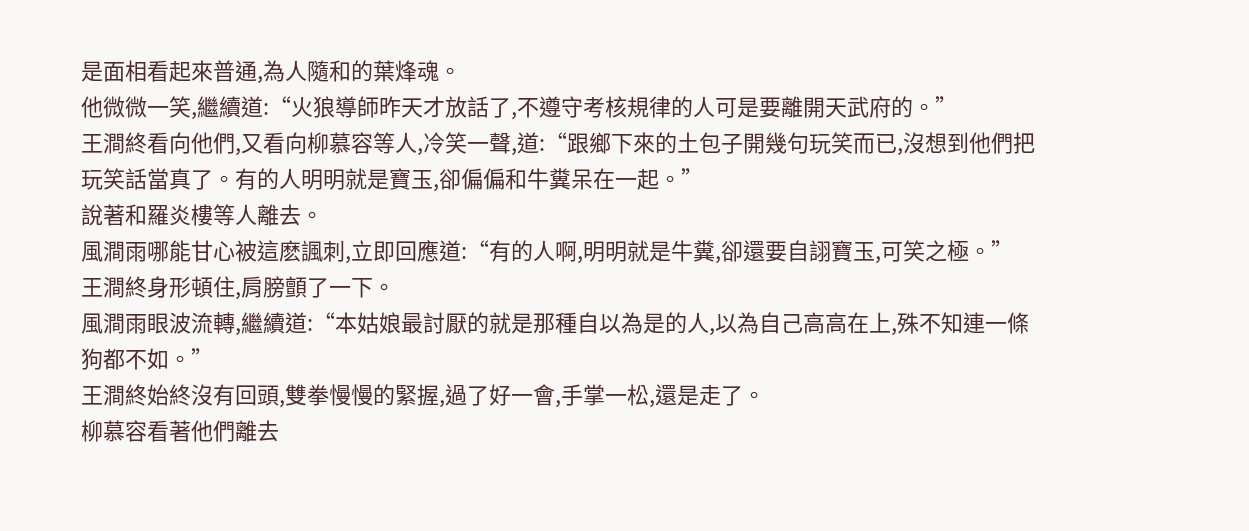是面相看起來普通,為人隨和的葉烽魂。
他微微一笑,繼續道:“火狼導師昨天才放話了,不遵守考核規律的人可是要離開天武府的。”
王澗終看向他們,又看向柳慕容等人,冷笑一聲,道:“跟鄉下來的土包子開幾句玩笑而已,沒想到他們把玩笑話當真了。有的人明明就是寶玉,卻偏偏和牛糞呆在一起。”
說著和羅炎樓等人離去。
風澗雨哪能甘心被這麽諷刺,立即回應道:“有的人啊,明明就是牛糞,卻還要自詡寶玉,可笑之極。”
王澗終身形頓住,肩膀顫了一下。
風澗雨眼波流轉,繼續道:“本姑娘最討厭的就是那種自以為是的人,以為自己高高在上,殊不知連一條狗都不如。”
王澗終始終沒有回頭,雙拳慢慢的緊握,過了好一會,手掌一松,還是走了。
柳慕容看著他們離去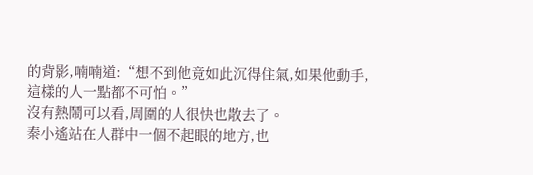的背影,喃喃道:“想不到他竟如此沉得住氣,如果他動手,這樣的人一點都不可怕。”
沒有熱鬧可以看,周圍的人很快也散去了。
秦小遙站在人群中一個不起眼的地方,也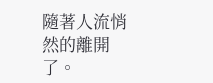隨著人流悄然的離開了。